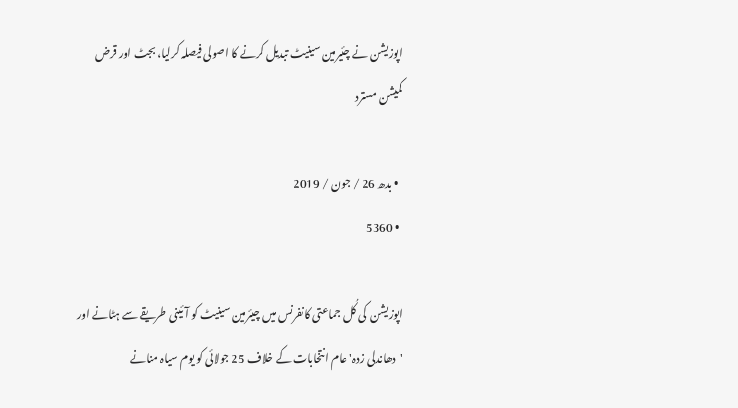اپوزیشن نے چئیرمین سینیٹ تبدیل کرنے کا اصولی فیصلہ کرلیا، بجٹ اور قرض کمیشن مسترد

  • بدھ 26 / جون / 2019
  • 5360

اپوزیشن  کی کُل جماعتی کانفرنس میں چیئرمین سینیٹ کو آئینی طریقے سے ہٹانے اور 'دھاندلی زدہ' عام انتخابات کے خلاف 25 جولائی کو یوم سیاہ منانے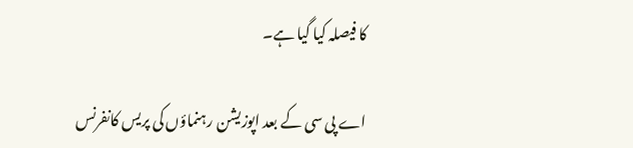کا فیصلہ کیا گیا ہے۔

اے پی سی کے بعد اپوزیشن رہنماؤں کی پریس کانفرنس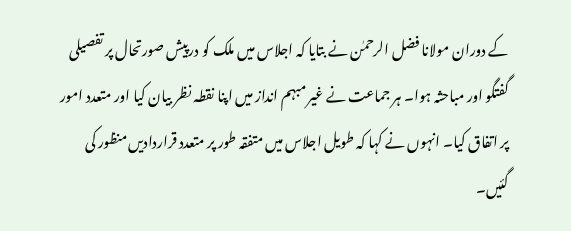کے دوران مولانا فضل الرحمٰن نے بتایا کہ اجلاس میں ملک کو درپیش صورتحال پر تفصیلی گفتگو اور مباحثہ ہوا۔ ہر جماعت نے غیر مبہم انداز میں اپنا نقطہ نظر بیان کیا اور متعدد امور پر اتفاق کیا۔ انہوں نے کہا کہ طویل اجلاس میں متفقہ طور پر متعدد قراردادیں منظور کی گئیں۔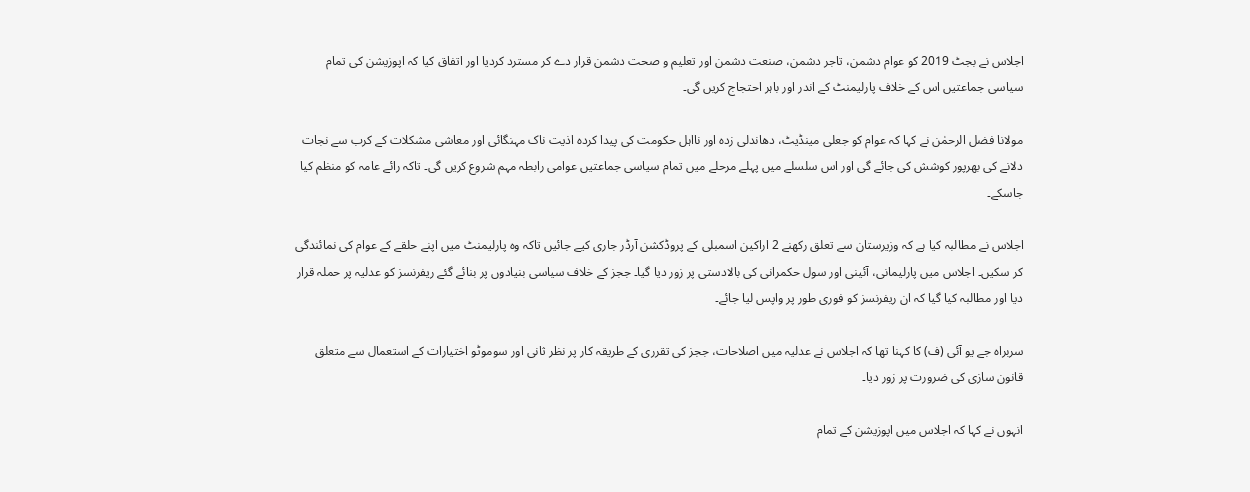اجلاس نے بجٹ 2019 کو عوام دشمن، تاجر دشمن، صنعت دشمن اور تعلیم و صحت دشمن قرار دے کر مسترد کردیا اور اتفاق کیا کہ اپوزیشن کی تمام سیاسی جماعتیں اس کے خلاف پارلیمنٹ کے اندر اور باہر احتجاج کریں گی۔

مولانا فضل الرحمٰن نے کہا کہ عوام کو جعلی مینڈیٹ، دھاندلی زدہ اور نااہل حکومت کی پیدا کردہ اذیت ناک مہنگائی اور معاشی مشکلات کے کرب سے نجات دلانے کی بھرپور کوشش کی جائے گی اور اس سلسلے میں پہلے مرحلے میں تمام سیاسی جماعتیں عوامی رابطہ مہم شروع کریں گی۔ تاکہ رائے عامہ کو منظم کیا جاسکے۔

اجلاس نے مطالبہ کیا ہے کہ وزیرستان سے تعلق رکھنے 2 اراکین اسمبلی کے پروڈکشن آرڈر جاری کیے جائیں تاکہ وہ پارلیمنٹ میں اپنے حلقے کے عوام کی نمائندگی کر سکیں۔ اجلاس میں پارلیمانی، آئینی اور سول حکمرانی کی بالادستی پر زور دیا گیا۔ ججز کے خلاف سیاسی بنیادوں پر بنائے گئے ریفرنسز کو عدلیہ پر حملہ قرار دیا اور مطالبہ کیا گیا کہ ان ریفرنسز کو فوری طور پر واپس لیا جائے۔

سربراہ جے یو آئی (ف) کا کہنا تھا کہ اجلاس نے عدلیہ میں اصلاحات، ججز کی تقرری کے طریقہ کار پر نظر ثانی اور سوموٹو اختیارات کے استعمال سے متعلق قانون سازی کی ضرورت پر زور دیا۔

انہوں نے کہا کہ اجلاس میں اپوزیشن کے تمام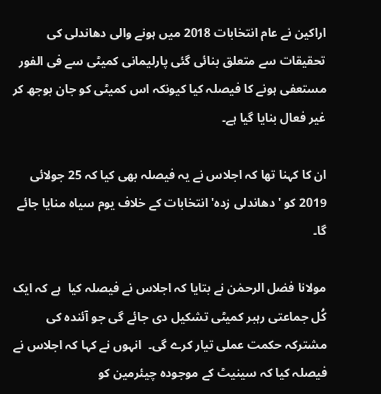اراکین نے عام انتخابات 2018 میں ہونے والی دھاندلی کی تحقیقات سے متعلق بنائی گئی پارلیمانی کمیٹی سے فی الفور مستعفی ہونے کا فیصلہ کیا کیونکہ اس کمیٹی کو جان بوجھ کر غیر فعال بنایا گیا ہے۔

ان کا کہنا تھا کہ اجلاس نے یہ فیصلہ بھی کیا کہ 25 جولائی 2019 کو 'دھاندلی زدہ' انتخابات کے خلاف یوم سیاہ منایا جائے گا۔

مولانا فضل الرحمٰن نے بتایا کہ اجلاس نے فیصلہ کیا  ہے کہ ایک کُل جماعتی رہبر کمیٹی تشکیل دی جائے گی جو آئندہ کی مشترکہ حکمت عملی تیار کرے گی۔  انہوں نے کہا کہ اجلاس نے فیصلہ کیا کہ سینیٹ کے موجودہ چیئرمین کو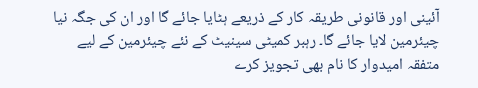آئینی اور قانونی طریقہ کار کے ذریعے ہٹایا جائے گا اور ان کی جگہ نیا چیئرمین لایا جائے گا۔ رہبر کمیٹی سینیٹ کے نئے چیئرمین کے لیے متفقہ امیدوار کا نام بھی تجویز کرے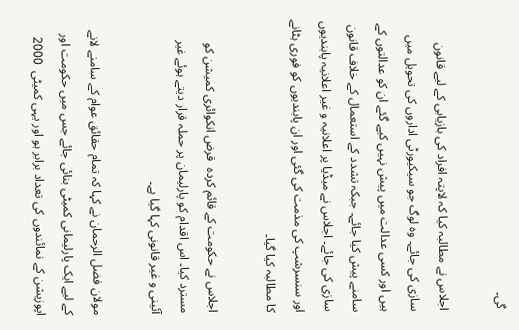گی۔

اجلاس نے مطالبہ کیا کہ لاپتہ افراد کی بازیابی کے لیے قانون سازی کی جائے۔ وہ لوگ جو سیکیورٹی اداروں کی تحویل میں ہیں اور کسی عدالت میں پیش نہیں کیے گئے ان کو عدالتوں کے سامنے پیش کیا جائے۔ جبکہ تشدد کے استعمال کے خلاف قانون سازی کی جائے۔ اجلاس نے میڈیا پر اعلانیہ و غیر اعلانیہ پابندیوں اور سنسرشپ کی مذمت کی گئی اور ان پابندیوں کو فوری ہٹانے کا مطالبہ کیا گیا۔

اجلاس نے حکومت کے قائم کردہ  قرض انکوائری کمیشن کو مسترد کیا۔ اس اقدام کو پارلیمان پر حملہ قرار دیتے ہوئے غیر آئینی و غیر قانونی کہا گیا ہے۔

مولان فضل الرحمان نے کہا کہ تمام حقائق عوام کے سامنے لانے کے لیے ایک پارلیمانی کمیٹی بنائی جائے جس میں حکومت اور اپوزیشن کے نمائندوں کی تعداد برابر ہو اور یہی کمیٹی  2000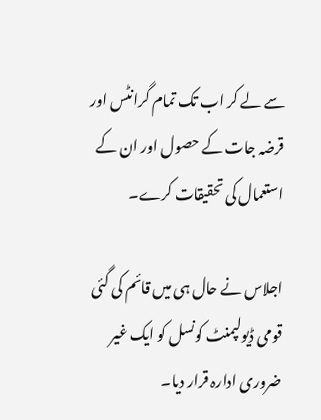سے لے کر اب تک تمام گرانٹس اور قرضہ جات کے حصول اور ان کے استعمال کی تحقیقات کرے۔

اجلاس نے حال ہی میں قائم کی گئی  قومی ڈیولپمنٹ کونسل کو ایک غیر ضروری ادارہ قرار دیا۔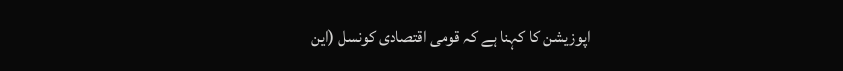اپوزیشن کا کہنا ہے کہ قومی اقتصادی کونسل (این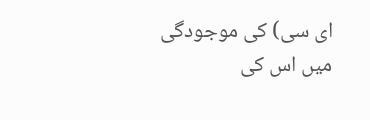ای سی) کی موجودگی میں اس کی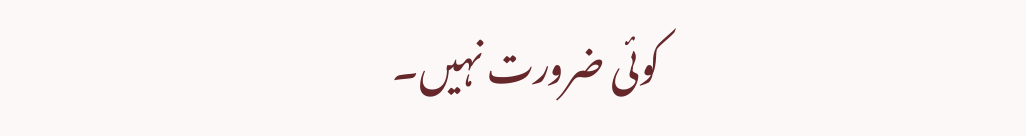کوئی ضرورت نہیں۔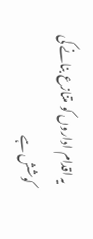یہ اقدام اداروں کو متنازع بنانے کی کوشش ہے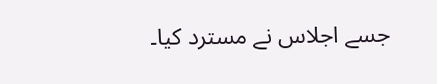جسے اجلاس نے مسترد کیا۔